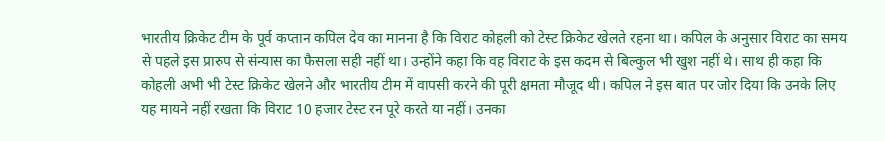भारतीय क्रिकेट टीम के पूर्व कप्तान कपिल देव का मानना है कि विराट कोहली को टेस्ट क्रिकेट खेलते रहना था। कपिल के अनुसार विराट का समय से पहले इस प्रारुप से संन्यास का फैसला सही नहीं था। उन्होंने कहा कि वह विराट के इस कदम से बिल्कुल भी खुश नहीं थे। साथ ही कहा कि कोहली अभी भी टेस्ट क्रिकेट खेलने और भारतीय टीम में वापसी करने की पूरी क्षमता मौजूद थी। कपिल ने इस बात पर जोर दिया कि उनके लिए यह मायने नहीं रखता कि विराट 10 हजार टेस्ट रन पूरे करते या नहीं। उनका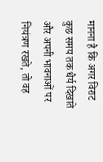मानना है कि अगर विराट कुछ समय तक धैर्य दिखाते और अपनी भावनाओं पर नियंत्रण रखते, तो वह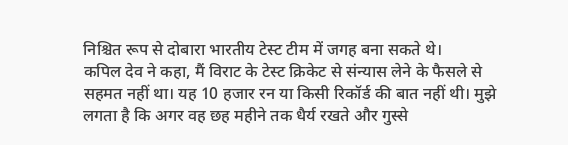निश्चित रूप से दोबारा भारतीय टेस्ट टीम में जगह बना सकते थे।
कपिल देव ने कहा, मैं विराट के टेस्ट क्रिकेट से संन्यास लेने के फैसले से सहमत नहीं था। यह 10 हजार रन या किसी रिकॉर्ड की बात नहीं थी। मुझे लगता है कि अगर वह छह महीने तक धैर्य रखते और गुस्से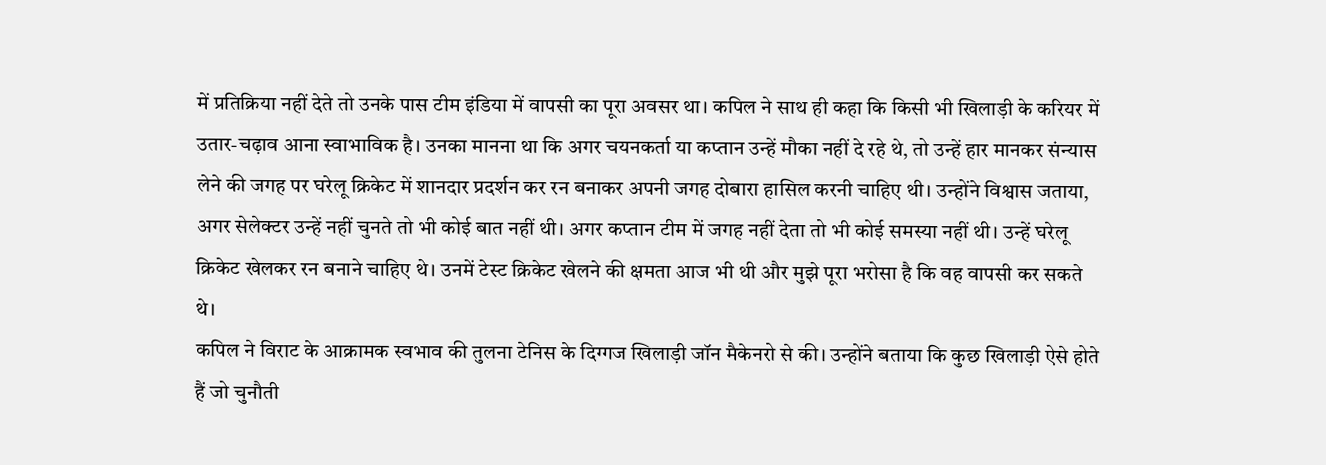में प्रतिक्रिया नहीं देते तो उनके पास टीम इंडिया में वापसी का पूरा अवसर था। कपिल ने साथ ही कहा कि किसी भी खिलाड़ी के करियर में उतार-चढ़ाव आना स्वाभाविक है। उनका मानना था कि अगर चयनकर्ता या कप्तान उन्हें मौका नहीं दे रहे थे, तो उन्हें हार मानकर संन्यास लेने की जगह पर घरेलू क्रिकेट में शानदार प्रदर्शन कर रन बनाकर अपनी जगह दोबारा हासिल करनी चाहिए थी। उन्होंने विश्वास जताया, अगर सेलेक्टर उन्हें नहीं चुनते तो भी कोई बात नहीं थी। अगर कप्तान टीम में जगह नहीं देता तो भी कोई समस्या नहीं थी। उन्हें घरेलू क्रिकेट खेलकर रन बनाने चाहिए थे। उनमें टेस्ट क्रिकेट खेलने की क्षमता आज भी थी और मुझे पूरा भरोसा है कि वह वापसी कर सकते थे।
कपिल ने विराट के आक्रामक स्वभाव की तुलना टेनिस के दिग्गज खिलाड़ी जॉन मैकेनरो से की। उन्होंने बताया कि कुछ खिलाड़ी ऐसे होते हैं जो चुनौती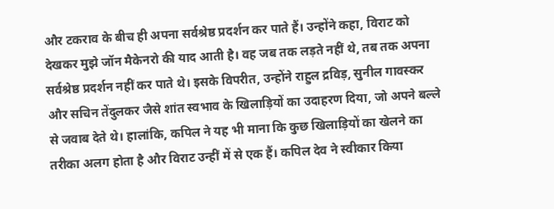और टकराव के बीच ही अपना सर्वश्रेष्ठ प्रदर्शन कर पाते हैं। उन्होंने कहा, विराट को देखकर मुझे जॉन मैकेनरो की याद आती है। वह जब तक लड़ते नहीं थे, तब तक अपना सर्वश्रेष्ठ प्रदर्शन नहीं कर पाते थे। इसके विपरीत, उन्होंने राहुल द्रविड़, सुनील गावस्कर और सचिन तेंदुलकर जैसे शांत स्वभाव के खिलाड़ियों का उदाहरण दिया, जो अपने बल्ले से जवाब देते थे। हालांकि, कपिल ने यह भी माना कि कुछ खिलाड़ियों का खेलने का तरीका अलग होता है और विराट उन्हीं में से एक हैं। कपिल देव ने स्वीकार किया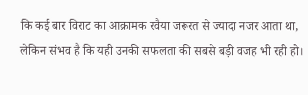कि कई बार विराट का आक्रामक रवैया जरूरत से ज्यादा नजर आता था, लेकिन संभव है कि यही उनकी सफलता की सबसे बड़ी वजह भी रही हो।